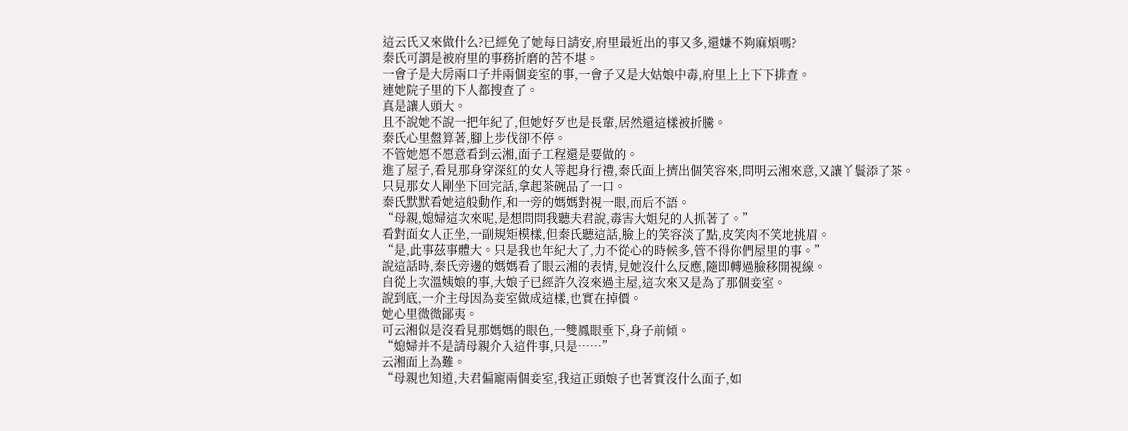這云氏又來做什么?已經免了她每日請安,府里最近出的事又多,還嫌不夠麻煩嗎?
秦氏可謂是被府里的事務折磨的苦不堪。
一會子是大房兩口子并兩個妾室的事,一會子又是大姑娘中毒,府里上上下下排查。
連她院子里的下人都搜查了。
真是讓人頭大。
且不說她不說一把年紀了,但她好歹也是長輩,居然還這樣被折騰。
秦氏心里盤算著,腳上步伐卻不停。
不管她愿不愿意看到云湘,面子工程還是要做的。
進了屋子,看見那身穿深紅的女人等起身行禮,秦氏面上擠出個笑容來,問明云湘來意,又讓丫鬟添了茶。
只見那女人剛坐下回完話,拿起茶碗品了一口。
秦氏默默看她這般動作,和一旁的媽媽對視一眼,而后不語。
“母親,媳婦這次來呢,是想問問我聽夫君說,毒害大姐兒的人抓著了。”
看對面女人正坐,一副規矩模樣,但秦氏聽這話,臉上的笑容淡了點,皮笑肉不笑地挑眉。
“是,此事茲事體大。只是我也年紀大了,力不從心的時候多,管不得你們屋里的事。”
說這話時,秦氏旁邊的媽媽看了眼云湘的表情,見她沒什么反應,隨即轉過臉移開視線。
自從上次溫姨娘的事,大娘子已經許久沒來過主屋,這次來又是為了那個妾室。
說到底,一介主母因為妾室做成這樣,也實在掉價。
她心里微微鄙夷。
可云湘似是沒看見那媽媽的眼色,一雙鳳眼垂下,身子前傾。
“媳婦并不是請母親介入這件事,只是……”
云湘面上為難。
“母親也知道,夫君偏寵兩個妾室,我這正頭娘子也著實沒什么面子,如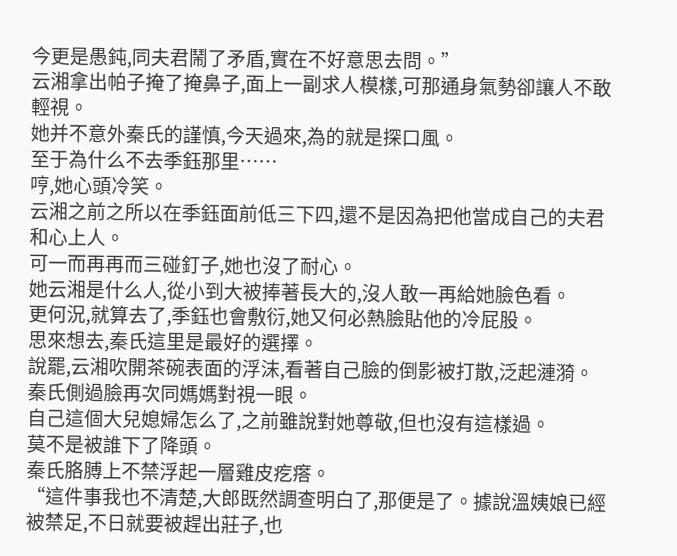今更是愚鈍,同夫君鬧了矛盾,實在不好意思去問。”
云湘拿出帕子掩了掩鼻子,面上一副求人模樣,可那通身氣勢卻讓人不敢輕視。
她并不意外秦氏的謹慎,今天過來,為的就是探口風。
至于為什么不去季鈺那里……
哼,她心頭冷笑。
云湘之前之所以在季鈺面前低三下四,還不是因為把他當成自己的夫君和心上人。
可一而再再而三碰釘子,她也沒了耐心。
她云湘是什么人,從小到大被捧著長大的,沒人敢一再給她臉色看。
更何況,就算去了,季鈺也會敷衍,她又何必熱臉貼他的冷屁股。
思來想去,秦氏這里是最好的選擇。
說罷,云湘吹開茶碗表面的浮沫,看著自己臉的倒影被打散,泛起漣漪。
秦氏側過臉再次同媽媽對視一眼。
自己這個大兒媳婦怎么了,之前雖說對她尊敬,但也沒有這樣過。
莫不是被誰下了降頭。
秦氏胳膊上不禁浮起一層雞皮疙瘩。
“這件事我也不清楚,大郎既然調查明白了,那便是了。據說溫姨娘已經被禁足,不日就要被趕出莊子,也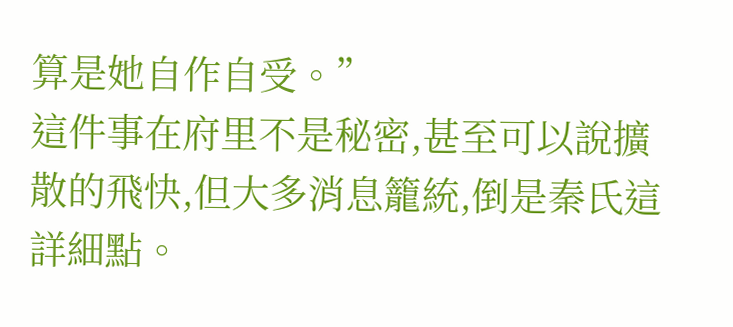算是她自作自受。”
這件事在府里不是秘密,甚至可以說擴散的飛快,但大多消息籠統,倒是秦氏這詳細點。